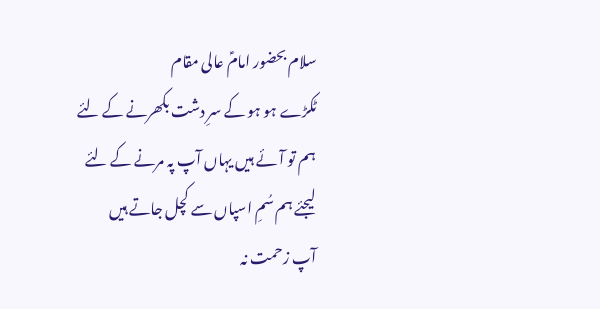سلام بحضور امامؑ عالی مقام
ٹکڑے ہو ہو کے سرِ دشت بکھرنے کے لئے
ہم تو آئے ہیں یہاں آپ پہ مرنے کے لئے
لیجئے ہم سُمِ اسپاں سے کچل جاتے ہیں
آپ زحمت نہ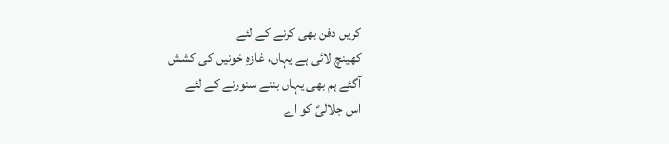کریں دفن بھی کرنے کے لئے
کھینچ لائی ہے یہاں، غازہِ خونیں کی کشش
آگئے ہم بھی یہاں بننے سنورنے کے لئے
اس جلالیؑ کو اے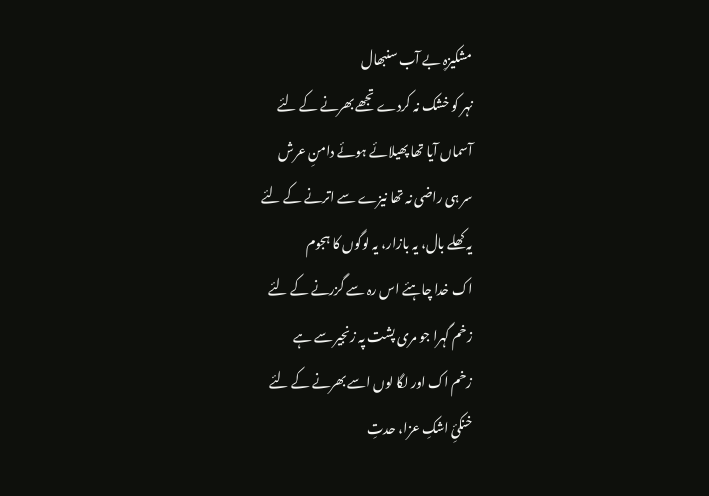مشکیزہِ بے آب سنبھال
نہر کو خشک نہ کردے تجھے بھرنے کے لئے
آسماں آیا تھا پھیلائے ہوئے دامنِ عرش
سر ہی راضی نہ تھا نیزے سے اترنے کے لئے
یہ کھلے بال، یہ بازار، یہ لوگوں کا ہجوم
اک خدا چاہئے اس رہ سے گزرنے کے لئے
زخم گہرا جو مری پشت پہ زنجیر سے ہے
زخم اک اور لگا لوں اسے بھرنے کے لئے
خنکیِٔ اشکِ عزا، حدتِ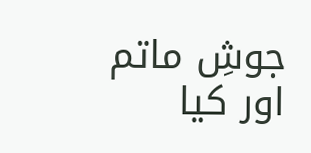جوشِ ماتم
اور کیا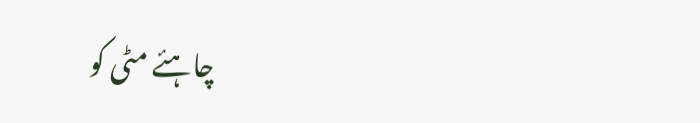چاہئے مٹی کو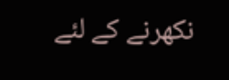نکھرنے کے لئے